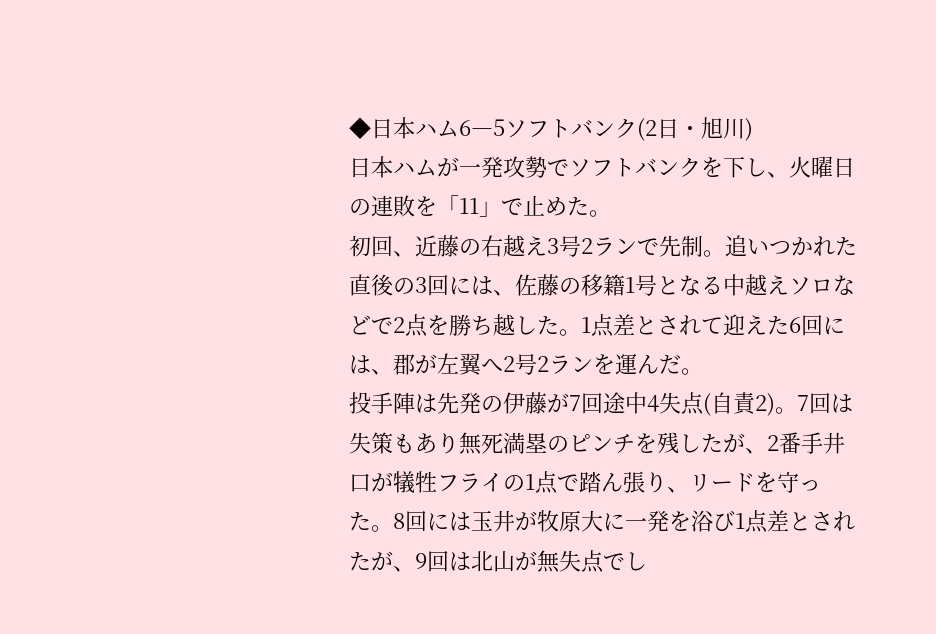◆日本ハム6―5ソフトバンク(2日・旭川)
日本ハムが一発攻勢でソフトバンクを下し、火曜日の連敗を「11」で止めた。
初回、近藤の右越え3号2ランで先制。追いつかれた直後の3回には、佐藤の移籍1号となる中越えソロなどで2点を勝ち越した。1点差とされて迎えた6回には、郡が左翼へ2号2ランを運んだ。
投手陣は先発の伊藤が7回途中4失点(自責2)。7回は失策もあり無死満塁のピンチを残したが、2番手井口が犠牲フライの1点で踏ん張り、リードを守った。8回には玉井が牧原大に一発を浴び1点差とされたが、9回は北山が無失点でし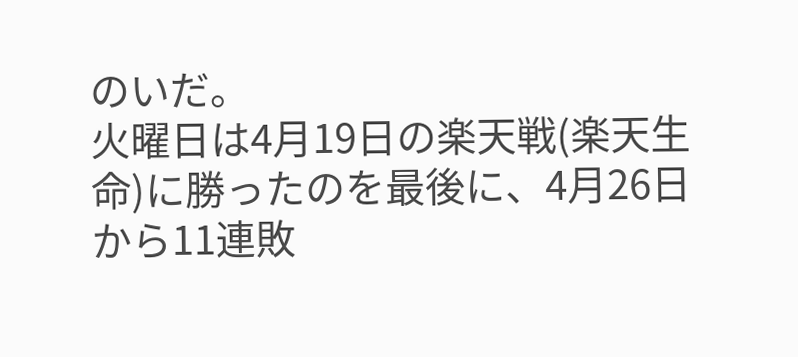のいだ。
火曜日は4月19日の楽天戦(楽天生命)に勝ったのを最後に、4月26日から11連敗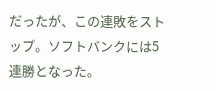だったが、この連敗をストップ。ソフトバンクには5連勝となった。